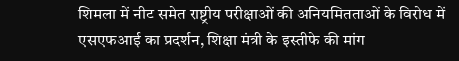शिमला में नीट समेत राष्ट्रीय परीक्षाओं की अनियमितताओं के विरोध में एसएफआई का प्रदर्शन, शिक्षा मंत्री के इस्तीफे की मांग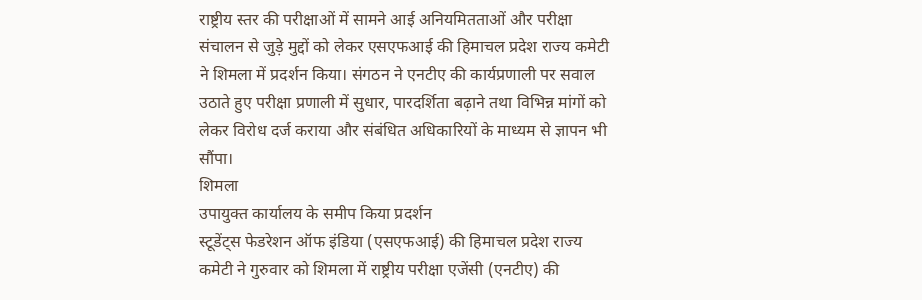राष्ट्रीय स्तर की परीक्षाओं में सामने आई अनियमितताओं और परीक्षा संचालन से जुड़े मुद्दों को लेकर एसएफआई की हिमाचल प्रदेश राज्य कमेटी ने शिमला में प्रदर्शन किया। संगठन ने एनटीए की कार्यप्रणाली पर सवाल उठाते हुए परीक्षा प्रणाली में सुधार, पारदर्शिता बढ़ाने तथा विभिन्न मांगों को लेकर विरोध दर्ज कराया और संबंधित अधिकारियों के माध्यम से ज्ञापन भी सौंपा।
शिमला
उपायुक्त कार्यालय के समीप किया प्रदर्शन
स्टूडेंट्स फेडरेशन ऑफ इंडिया (एसएफआई) की हिमाचल प्रदेश राज्य कमेटी ने गुरुवार को शिमला में राष्ट्रीय परीक्षा एजेंसी (एनटीए) की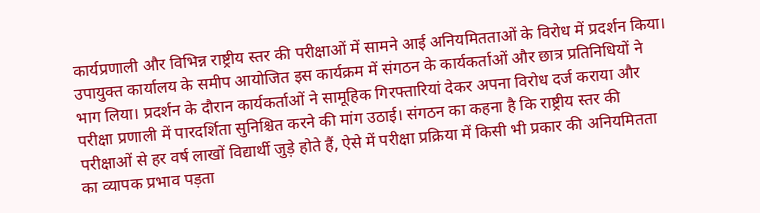कार्यप्रणाली और विभिन्न राष्ट्रीय स्तर की परीक्षाओं में सामने आई अनियमितताओं के विरोध में प्रदर्शन किया। उपायुक्त कार्यालय के समीप आयोजित इस कार्यक्रम में संगठन के कार्यकर्ताओं और छात्र प्रतिनिधियों ने भाग लिया। प्रदर्शन के दौरान कार्यकर्ताओं ने सामूहिक गिरफ्तारियां देकर अपना विरोध दर्ज कराया और परीक्षा प्रणाली में पारदर्शिता सुनिश्चित करने की मांग उठाई। संगठन का कहना है कि राष्ट्रीय स्तर की परीक्षाओं से हर वर्ष लाखों विद्यार्थी जुड़े होते हैं, ऐसे में परीक्षा प्रक्रिया में किसी भी प्रकार की अनियमितता का व्यापक प्रभाव पड़ता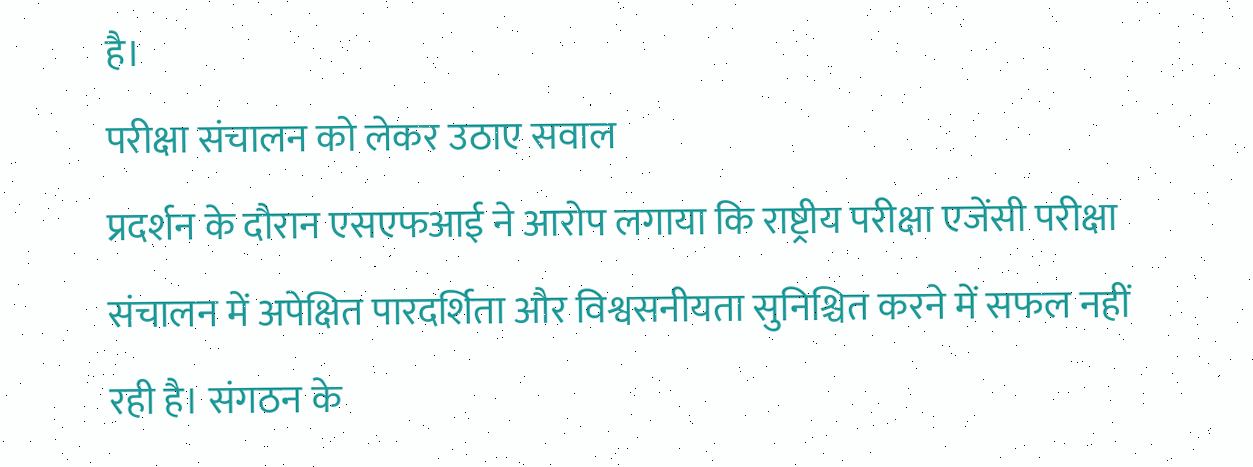है।
परीक्षा संचालन को लेकर उठाए सवाल
प्रदर्शन के दौरान एसएफआई ने आरोप लगाया कि राष्ट्रीय परीक्षा एजेंसी परीक्षा संचालन में अपेक्षित पारदर्शिता और विश्वसनीयता सुनिश्चित करने में सफल नहीं रही है। संगठन के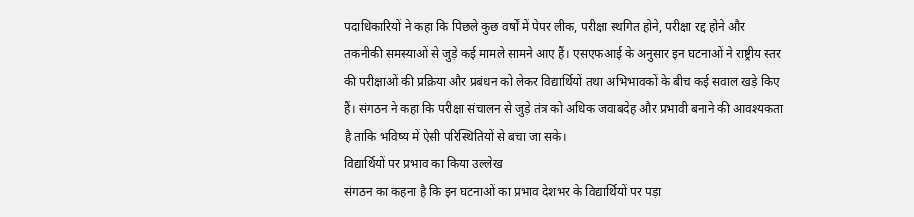पदाधिकारियों ने कहा कि पिछले कुछ वर्षों में पेपर लीक, परीक्षा स्थगित होने, परीक्षा रद्द होने और तकनीकी समस्याओं से जुड़े कई मामले सामने आए हैं। एसएफआई के अनुसार इन घटनाओं ने राष्ट्रीय स्तर की परीक्षाओं की प्रक्रिया और प्रबंधन को लेकर विद्यार्थियों तथा अभिभावकों के बीच कई सवाल खड़े किए हैं। संगठन ने कहा कि परीक्षा संचालन से जुड़े तंत्र को अधिक जवाबदेह और प्रभावी बनाने की आवश्यकता है ताकि भविष्य में ऐसी परिस्थितियों से बचा जा सके।
विद्यार्थियों पर प्रभाव का किया उल्लेख
संगठन का कहना है कि इन घटनाओं का प्रभाव देशभर के विद्यार्थियों पर पड़ा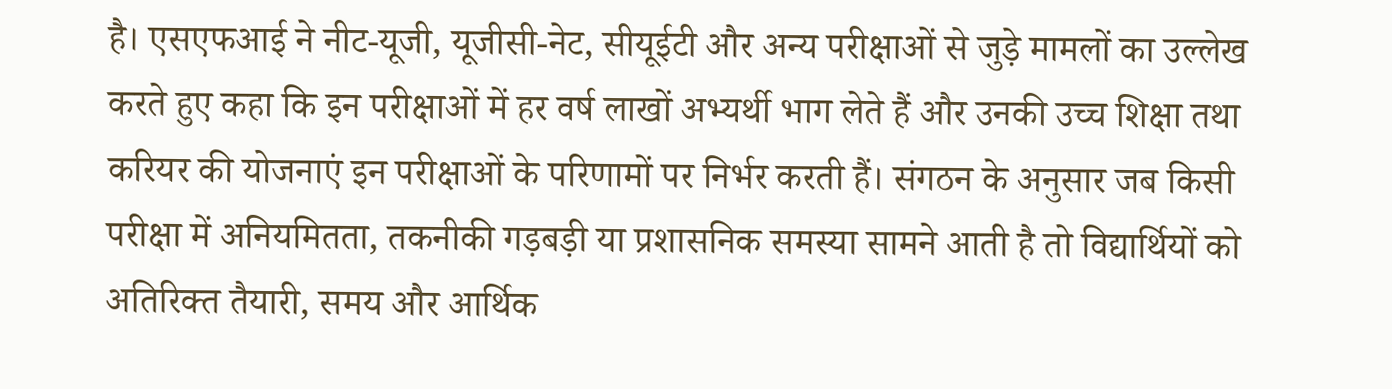है। एसएफआई ने नीट-यूजी, यूजीसी-नेट, सीयूईटी और अन्य परीक्षाओं से जुड़े मामलों का उल्लेख करते हुए कहा कि इन परीक्षाओं में हर वर्ष लाखों अभ्यर्थी भाग लेते हैं और उनकी उच्च शिक्षा तथा करियर की योजनाएं इन परीक्षाओं के परिणामों पर निर्भर करती हैं। संगठन के अनुसार जब किसी परीक्षा में अनियमितता, तकनीकी गड़बड़ी या प्रशासनिक समस्या सामने आती है तो विद्यार्थियों को अतिरिक्त तैयारी, समय और आर्थिक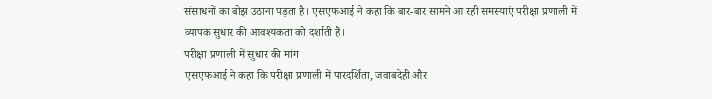संसाधनों का बोझ उठाना पड़ता है। एसएफआई ने कहा कि बार-बार सामने आ रही समस्याएं परीक्षा प्रणाली में व्यापक सुधार की आवश्यकता को दर्शाती हैं।
परीक्षा प्रणाली में सुधार की मांग
एसएफआई ने कहा कि परीक्षा प्रणाली में पारदर्शिता, जवाबदेही और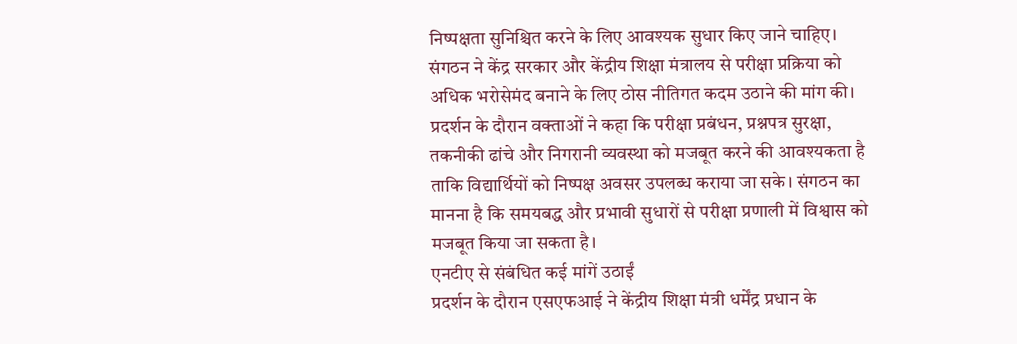निष्पक्षता सुनिश्चित करने के लिए आवश्यक सुधार किए जाने चाहिए। संगठन ने केंद्र सरकार और केंद्रीय शिक्षा मंत्रालय से परीक्षा प्रक्रिया को अधिक भरोसेमंद बनाने के लिए ठोस नीतिगत कदम उठाने की मांग की। प्रदर्शन के दौरान वक्ताओं ने कहा कि परीक्षा प्रबंधन, प्रश्नपत्र सुरक्षा, तकनीकी ढांचे और निगरानी व्यवस्था को मजबूत करने की आवश्यकता है ताकि विद्यार्थियों को निष्पक्ष अवसर उपलब्ध कराया जा सके। संगठन का मानना है कि समयबद्ध और प्रभावी सुधारों से परीक्षा प्रणाली में विश्वास को मजबूत किया जा सकता है।
एनटीए से संबंधित कई मांगें उठाईं
प्रदर्शन के दौरान एसएफआई ने केंद्रीय शिक्षा मंत्री धर्मेंद्र प्रधान के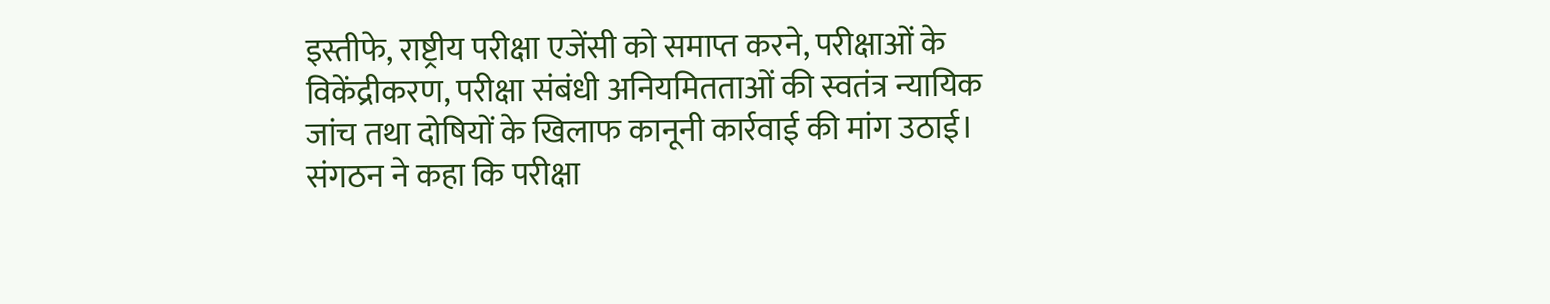इस्तीफे, राष्ट्रीय परीक्षा एजेंसी को समाप्त करने, परीक्षाओं के विकेंद्रीकरण, परीक्षा संबंधी अनियमितताओं की स्वतंत्र न्यायिक जांच तथा दोषियों के खिलाफ कानूनी कार्रवाई की मांग उठाई। संगठन ने कहा कि परीक्षा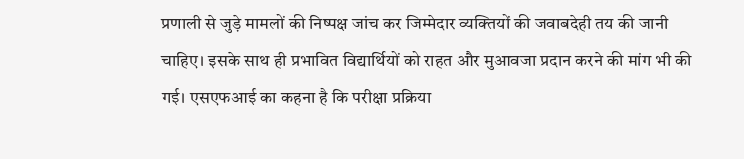प्रणाली से जुड़े मामलों की निष्पक्ष जांच कर जिम्मेदार व्यक्तियों की जवाबदेही तय की जानी चाहिए। इसके साथ ही प्रभावित विद्यार्थियों को राहत और मुआवजा प्रदान करने की मांग भी की गई। एसएफआई का कहना है कि परीक्षा प्रक्रिया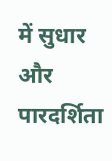में सुधार और पारदर्शिता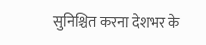सुनिश्चित करना देशभर के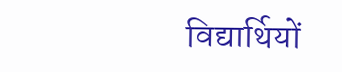विद्यार्थियों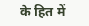के हित में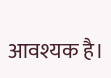आवश्यक है।